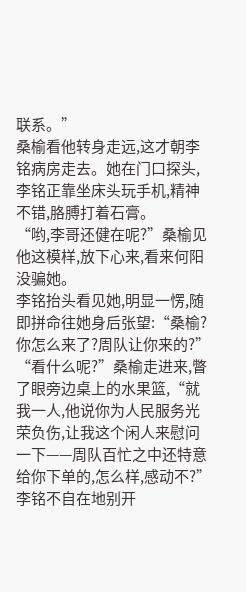联系。”
桑榆看他转身走远,这才朝李铭病房走去。她在门口探头,李铭正靠坐床头玩手机,精神不错,胳膊打着石膏。
“哟,李哥还健在呢?”桑榆见他这模样,放下心来,看来何阳没骗她。
李铭抬头看见她,明显一愣,随即拼命往她身后张望:“桑榆?你怎么来了?周队让你来的?”
“看什么呢?”桑榆走进来,瞥了眼旁边桌上的水果篮,“就我一人,他说你为人民服务光荣负伤,让我这个闲人来慰问一下——周队百忙之中还特意给你下单的,怎么样,感动不?”
李铭不自在地别开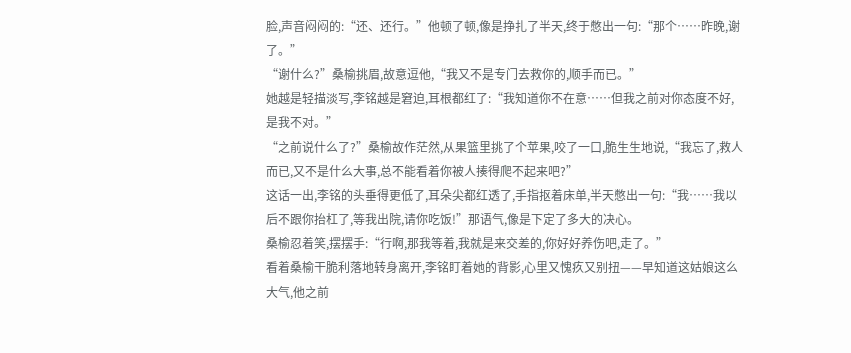脸,声音闷闷的:“还、还行。”他顿了顿,像是挣扎了半天,终于憋出一句:“那个……昨晚,谢了。”
“谢什么?”桑榆挑眉,故意逗他,“我又不是专门去救你的,顺手而已。”
她越是轻描淡写,李铭越是窘迫,耳根都红了:“我知道你不在意……但我之前对你态度不好,是我不对。”
“之前说什么了?”桑榆故作茫然,从果篮里挑了个苹果,咬了一口,脆生生地说,“我忘了,救人而已,又不是什么大事,总不能看着你被人揍得爬不起来吧?”
这话一出,李铭的头垂得更低了,耳朵尖都红透了,手指抠着床单,半天憋出一句:“我……我以后不跟你抬杠了,等我出院,请你吃饭!”那语气,像是下定了多大的决心。
桑榆忍着笑,摆摆手:“行啊,那我等着,我就是来交差的,你好好养伤吧,走了。”
看着桑榆干脆利落地转身离开,李铭盯着她的背影,心里又愧疚又别扭——早知道这姑娘这么大气,他之前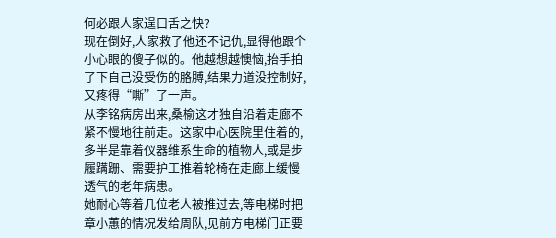何必跟人家逞口舌之快?
现在倒好,人家救了他还不记仇,显得他跟个小心眼的傻子似的。他越想越懊恼,抬手拍了下自己没受伤的胳膊,结果力道没控制好,又疼得“嘶”了一声。
从李铭病房出来,桑榆这才独自沿着走廊不紧不慢地往前走。这家中心医院里住着的,多半是靠着仪器维系生命的植物人,或是步履蹒跚、需要护工推着轮椅在走廊上缓慢透气的老年病患。
她耐心等着几位老人被推过去,等电梯时把章小蕙的情况发给周队,见前方电梯门正要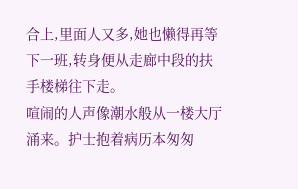合上,里面人又多,她也懒得再等下一班,转身便从走廊中段的扶手楼梯往下走。
喧闹的人声像潮水般从一楼大厅涌来。护士抱着病历本匆匆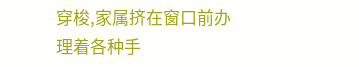穿梭,家属挤在窗口前办理着各种手